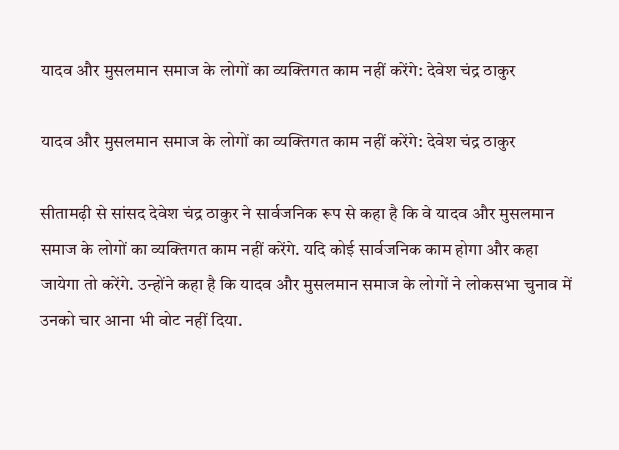यादव और मुसलमान समाज के लोगों का व्यक्तिगत काम नहीं करेंगे: देवेश चंद्र ठाकुर

यादव और मुसलमान समाज के लोगों का व्यक्तिगत काम नहीं करेंगे: देवेश चंद्र ठाकुर

सीतामढ़ी से सांसद देवेश चंद्र ठाकुर ने सार्वजनिक रूप से कहा है कि वे यादव और मुसलमान समाज के लोगों का व्यक्तिगत काम नहीं करेंगे. यदि कोई सार्वजनिक काम होगा और कहा जायेगा तो करेंगे. उन्होंने कहा है कि यादव और मुसलमान समाज के लोगों ने लोकसभा चुनाव में उनको चार आना भी वोट नहीं दिया.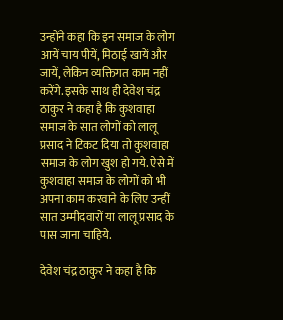उन्होंने कहा कि इन समाज के लोग आयें चाय पीयें, मिठाई खायें और जायें, लेकिन व्यक्तिगत काम नहीं करेंगे. इसके साथ ही देवेश चंद्र ठाकुर ने कहा है कि कुशवाहा समाज के सात लोगों को लालू प्रसाद ने टिकट दिया तो कुशवाहा समाज के लोग खुश हो गये. ऐसे में कुशवाहा समाज के लोगों को भी अपना काम करवाने के लिए उन्हीं सात उम्मीदवारों या लालू प्रसाद के पास जाना चाहिये.

देवेश चंद्र ठाकुर ने कहा है कि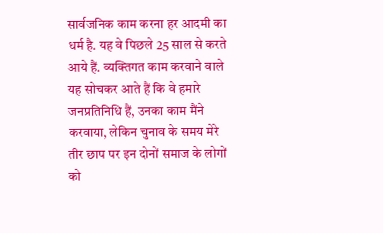सार्वजनिक काम करना हर आदमी का धर्म है. यह वे पिछले 25 साल से करते आये हैं. व्यक्तिगत काम करवाने वाले यह सोचकर आते हैं कि वे हमारे जनप्रतिनिधि हैं, उनका काम मैंने करवाया, लेकिन चुनाव के समय मेरे तीर छाप पर इन दोनों समाज के लोगों को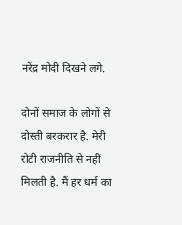नरेंद्र मोदी दिखने लगे.

दोनों समाज के लोगों से दोस्ती बरकरार है. मेरी रोटी राजनीति से नहीं मिलती है. मैं हर धर्म का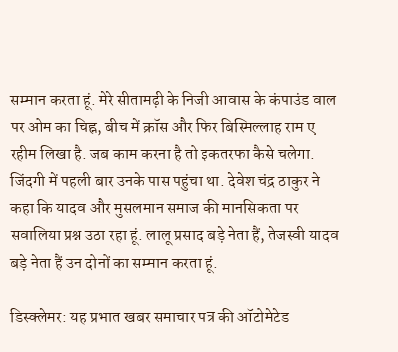सम्मान करता हूं. मेरे सीतामढ़ी के निजी आवास के कंपाउंड वाल पर ओम का चिह्न, बीच में क्रॉस और फिर बिस्मिल्लाह राम ए रहीम लिखा है. जब काम करना है तो इकतरफा कैसे चलेगा. जिंदगी में पहली बार उनके पास पहुंचा था. देवेश चंद्र ठाकुर ने कहा कि यादव और मुसलमान समाज की मानसिकता पर सवालिया प्रश्न उठा रहा हूं. लालू प्रसाद बड़े नेता हैं, तेजस्वी यादव बड़े नेता हैं उन दोनों का सम्मान करता हूं.

डिस्क्लेमर: यह प्रभात खबर समाचार पत्र की ऑटोमेटेड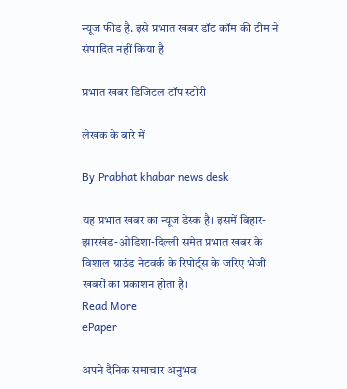न्यूज फीड है. इसे प्रभात खबर डॉट कॉम की टीम ने संपादित नहीं किया है

प्रभात खबर डिजिटल टॉप स्टोरी

लेखक के बारे में

By Prabhat khabar news desk

यह प्रभात खबर का न्यूज डेस्क है। इसमें बिहार-झारखंड-ओडिशा-दिल्‍ली समेत प्रभात खबर के विशाल ग्राउंड नेटवर्क के रिपोर्ट्स के जरिए भेजी खबरों का प्रकाशन होता है।
Read More
ePaper

अपने दैनिक समाचार अनुभव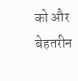को और बेहतरीन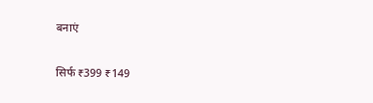बनाएं

सिर्फ ₹399 ₹149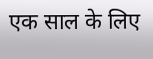एक साल के लिए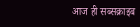आज ही सब्सक्राइब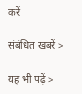करें

संबंधित खबरें >

यह भी पढ़ें >